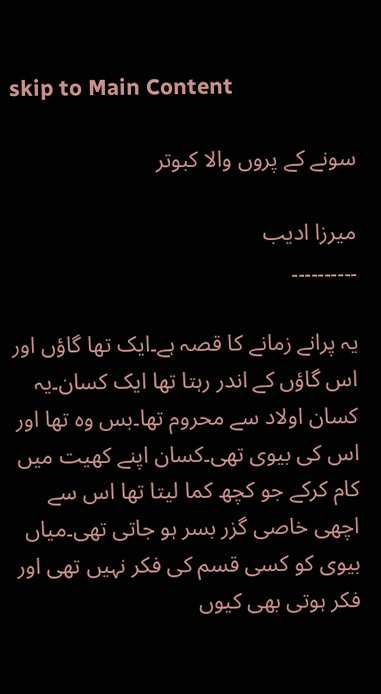skip to Main Content

سونے کے پروں والا کبوتر

میرزا ادیب
۔۔۔۔۔۔۔۔۔۔

یہ پرانے زمانے کا قصہ ہے۔ایک تھا گاؤں اور اس گاؤں کے اندر رہتا تھا ایک کسان۔یہ کسان اولاد سے محروم تھا۔بس وہ تھا اور اس کی بیوی تھی۔کسان اپنے کھیت میں کام کرکے جو کچھ کما لیتا تھا اس سے اچھی خاصی گزر بسر ہو جاتی تھی۔میاں بیوی کو کسی قسم کی فکر نہیں تھی اور فکر ہوتی بھی کیوں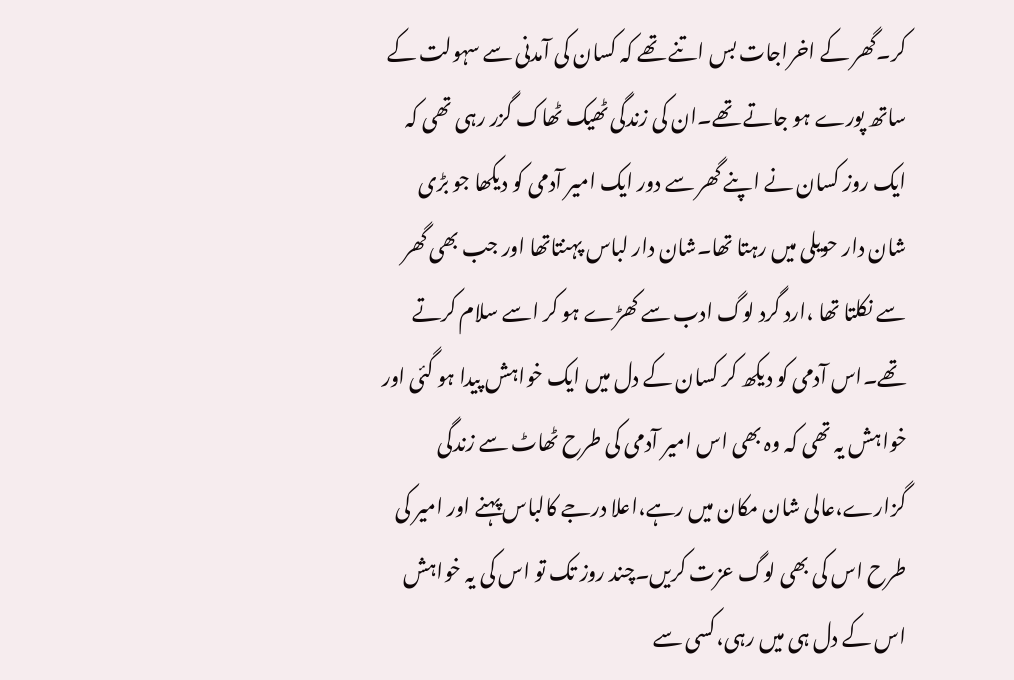کر۔گھر کے اخراجات بس اتنے تھے کہ کسان کی آمدنی سے سہولت کے ساتھ پورے ہو جاتے تھے۔ان کی زندگی ٹھیک ٹھاک گزر رہی تھی کہ ایک روز کسان نے اپنے گھر سے دور ایک امیر آدمی کو دیکھا جو بڑی شان دار حویلی میں رہتا تھا۔شان دار لباس پہنتاتھا اور جب بھی گھر سے نکلتا تھا ،ارد گرد لوگ ادب سے کھڑے ہو کر اسے سلام کرتے تھے۔اس آدمی کو دیکھ کر کسان کے دل میں ایک خواہش پیدا ہو گئی اور خواہش یہ تھی کہ وہ بھی اس امیر آدمی کی طرح ٹھاٹ سے زندگی گزارے،عالی شان مکان میں رہے،اعلا درجے کالباس پہنے اور امیر کی طرح اس کی بھی لوگ عزت کریں۔چند روز تک تو اس کی یہ خواہش اس کے دل ہی میں رہی،کسی سے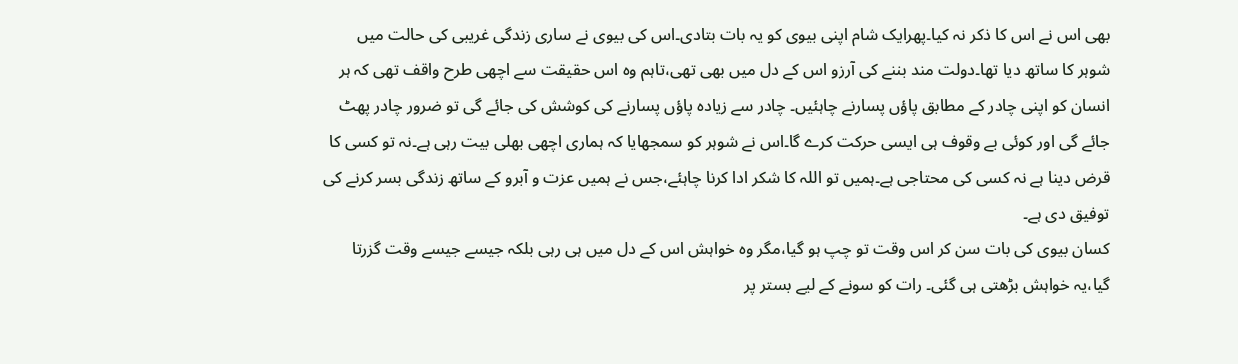بھی اس نے اس کا ذکر نہ کیا۔پھرایک شام اپنی بیوی کو یہ بات بتادی۔اس کی بیوی نے ساری زندگی غریبی کی حالت میں شوہر کا ساتھ دیا تھا۔دولت مند بننے کی آرزو اس کے دل میں بھی تھی،تاہم وہ اس حقیقت سے اچھی طرح واقف تھی کہ ہر انسان کو اپنی چادر کے مطابق پاؤں پسارنے چاہئیں۔ چادر سے زیادہ پاؤں پسارنے کی کوشش کی جائے گی تو ضرور چادر پھٹ جائے گی اور کوئی بے وقوف ہی ایسی حرکت کرے گا۔اس نے شوہر کو سمجھایا کہ ہماری اچھی بھلی بیت رہی ہے۔نہ تو کسی کا قرض دینا ہے نہ کسی کی محتاجی ہے۔ہمیں تو اللہ کا شکر ادا کرنا چاہئے،جس نے ہمیں عزت و آبرو کے ساتھ زندگی بسر کرنے کی توفیق دی ہے۔
کسان بیوی کی بات سن کر اس وقت تو چپ ہو گیا،مگر وہ خواہش اس کے دل میں ہی رہی بلکہ جیسے جیسے وقت گزرتا گیا،یہ خواہش بڑھتی ہی گئی۔ رات کو سونے کے لیے بستر پر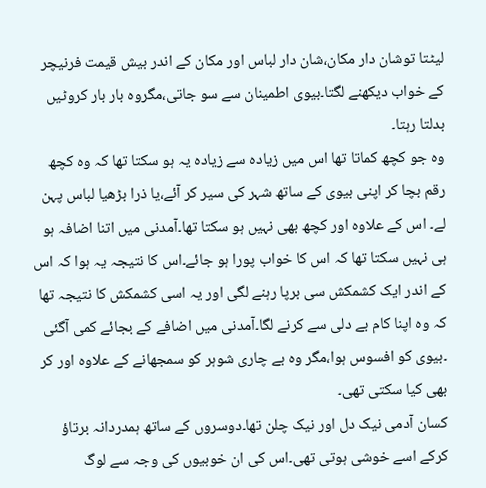لیٹتا توشان دار مکان،شان دار لباس اور مکان کے اندر بیش قیمت فرنیچر کے خواب دیکھنے لگتا۔بیوی اطمینان سے سو جاتی،مگروہ بار بار کروٹیں بدلتا رہتا۔
وہ جو کچھ کماتا تھا اس میں زیادہ سے زیادہ یہ ہو سکتا تھا کہ وہ کچھ رقم بچا کر اپنی بیوی کے ساتھ شہر کی سیر کر آئے،یا ذرا بڑھیا لباس پہن لے۔ اس کے علاوہ اور کچھ بھی نہیں ہو سکتا تھا۔آمدنی میں اتنا اضافہ ہو ہی نہیں سکتا تھا کہ اس کا خواب پورا ہو جائے۔اس کا نتیجہ یہ ہوا کہ اس کے اندر ایک کشمکش سی برپا رہنے لگی اور یہ اسی کشمکش کا نتیجہ تھا کہ وہ اپنا کام بے دلی سے کرنے لگا۔آمدنی میں اضافے کے بجائے کمی آگئی ۔بیوی کو افسوس ہوا،مگر وہ بے چاری شوہر کو سمجھانے کے علاوہ اور کر بھی کیا سکتی تھی۔
کسان آدمی نیک دل اور نیک چلن تھا۔دوسروں کے ساتھ ہمدردانہ برتاؤ کرکے اسے خوشی ہوتی تھی۔اس کی ان خوبیوں کی وجہ سے لوگ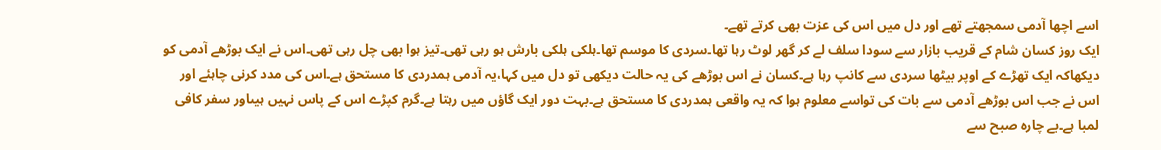اسے اچھا آدمی سمجھتے تھے اور دل میں اس کی عزت بھی کرتے تھے۔
ایک روز کسان شام کے قریب بازار سے سودا سلف لے کر گھر لوٹ رہا تھا۔سردی کا موسم تھا۔ہلکی ہلکی بارش ہو رہی تھی۔تیز ہوا بھی چل رہی تھی۔اس نے ایک بوڑھے آدمی کو دیکھاکہ ایک تھڑے کے اوپر بیٹھا سردی سے کانپ رہا ہے۔کسان نے اس بوڑھے کی یہ حالت دیکھی تو دل میں کہا،یہ آدمی ہمدردی کا مستحق ہے۔اس کی مدد کرنی چاہئے اور اس نے جب اس بوڑھے آدمی سے بات کی تواسے معلوم ہوا کہ یہ واقعی ہمدردی کا مستحق ہے۔بہت دور ایک گاؤں میں رہتا ہے۔گرم کپڑے اس کے پاس نہیں ہیںاور سفر کافی لمبا ہے۔بے چارہ صبح سے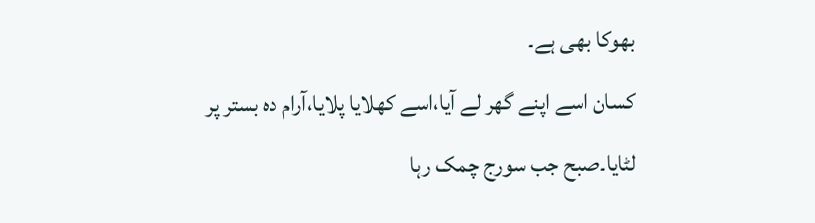بھوکا بھی ہے۔
کسان اسے اپنے گھر لے آیا،اسے کھلایا پلایا،آرام دہ بستر پر لٹایا۔صبح جب سورج چمک رہا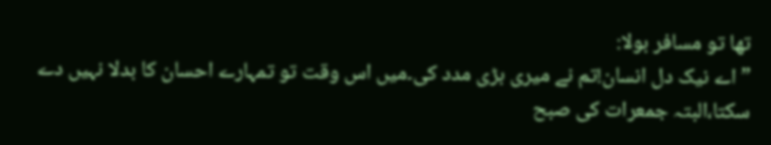تھا تو مسافر بولا:
”اے نیک دل انسان!تم نے میری بڑی مدد کی۔میں اس وقت تو تمہارے احسان کا بدلا نہیں دے سکتا،البتہ جمعرات کی صبح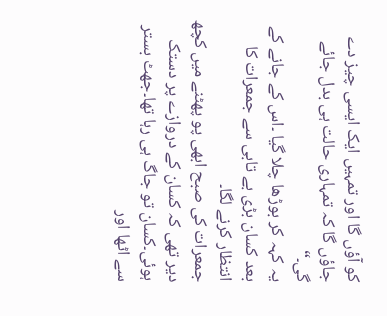کو آؤں گا اور تمہیں ایک ایسی چیز دے جاؤں گا کہ تمہاری حالت ہی بدل جائے گی۔“
یہ کہہ کر بوڑھا چلا گیا ۔اس کے جانے کے بعد کسان بڑی بے تابی سے جمعرات کا انتظار کرنے لگا۔
جمعرات کی صبح ابھی پو پھٹنے میں کچھ دیر تھی کہ کسان کے دروازے پر دستک ہوئی۔کسان تو جاگ ہی رہا تھا۔جھٹ بستر سے اٹھا اور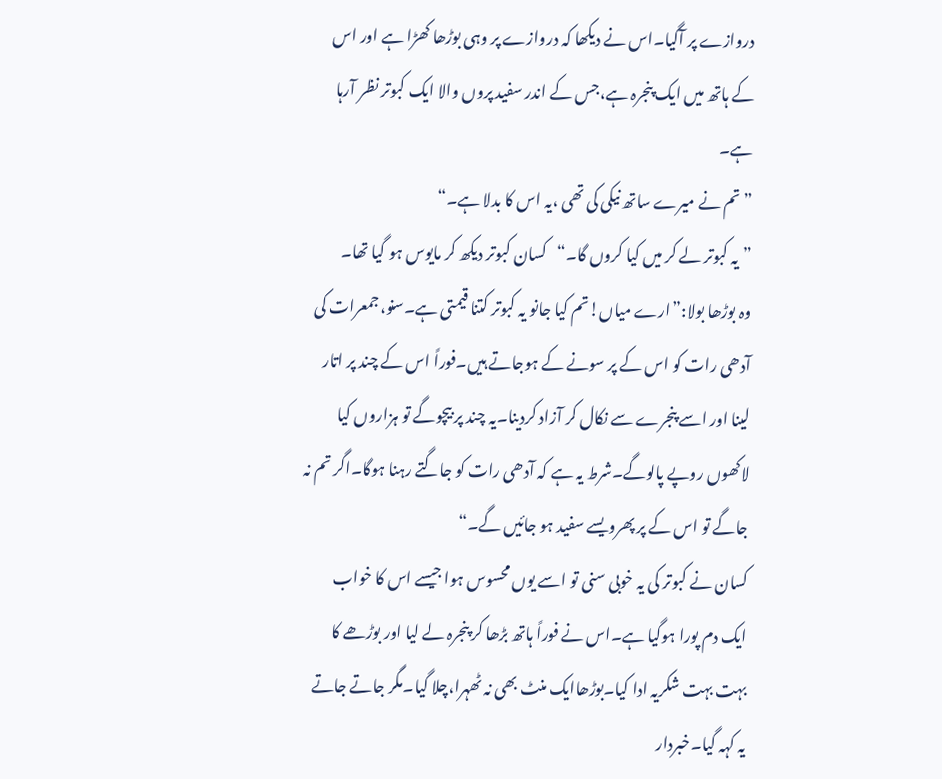دروازے پر آگیا۔اس نے دیکھا کہ دروازے پر وہی بوڑھا کھڑا ہے اور اس کے ہاتھ میں ایک پنجرہ ہے،جس کے اندر سفید پروں والا ایک کبوتر نظر آرہا ہے۔
”تم نے میرے ساتھ نیکی کی تھی ،یہ اس کا بدلا ہے۔“
”یہ کبوتر لے کر میں کیا کروں گا۔“کسان کبوتر دیکھ کر مایوس ہو گیا تھا۔
وہ بوڑھا بولا:”ارے میاں!تم کیا جانو یہ کبوتر کتنا قیمتی ہے۔سنو،جمعرات کی آدھی رات کو اس کے پر سونے کے ہوجاتے ہیں۔فوراً اس کے چند پر اتار لینا اور اسے پنجرے سے نکال کر آزاد کردینا۔یہ چند پر بیچوگے تو ہزاروں کیا لاکھوں روپے پالوگے۔شرط یہ ہے کہ آدھی رات کو جاگتے رہنا ہوگا۔اگر تم نہ جاگے تو اس کے پر پھرویسے سفید ہو جائیں گے۔“
کسان نے کبوتر کی یہ خوبی سنی تو اسے یوں محسوس ہوا جیسے اس کا خواب ایک دم پورا ہوگیا ہے۔اس نے فوراً ہاتھ بڑھا کر پنجرہ لے لیا اور بوڑھے کا بہت بہت شکریہ ادا کیا۔بوڑھاایک منٹ بھی نہ ٹھہرا،چلا گیا۔مگر جاتے جاتے یہ کہہ گیا۔خبردار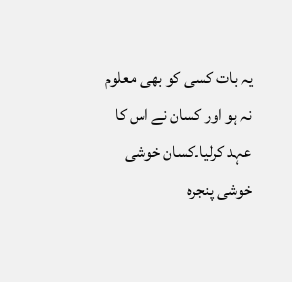یہ بات کسی کو بھی معلوم نہ ہو اور کسان نے اس کا عہد کرلیا۔کسان خوشی خوشی پنجرہ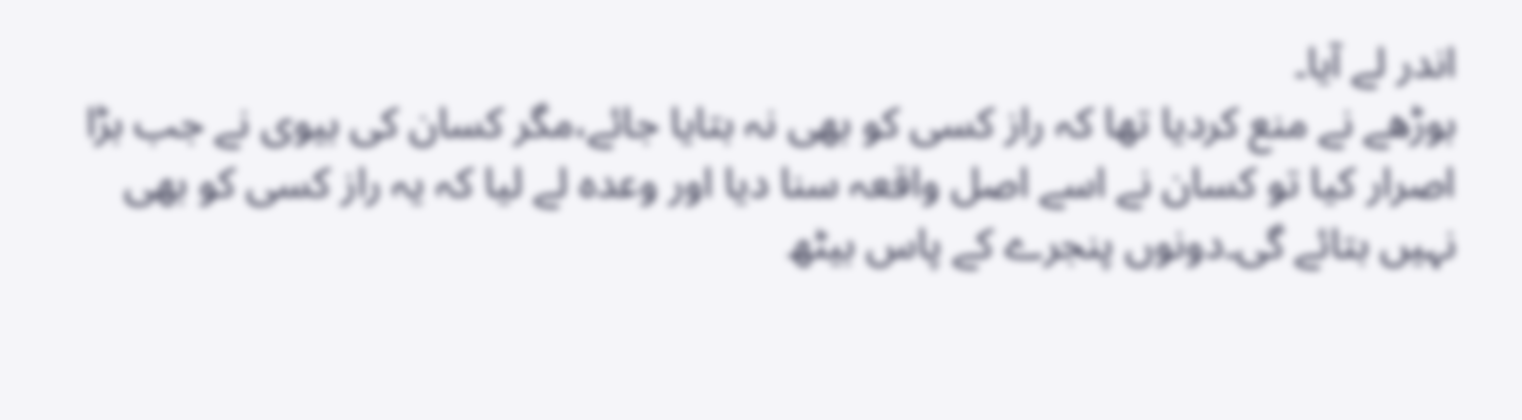اندر لے آیا۔
بوڑھے نے منع کردیا تھا کہ راز کسی کو بھی نہ بتایا جائے،مگر کسان کی بیوی نے جب بڑا اصرار کیا تو کسان نے اسے اصل واقعہ سنا دیا اور وعدہ لے لیا کہ یہ راز کسی کو بھی نہیں بتائے گی۔دونوں پنجرے کے پاس بیٹھ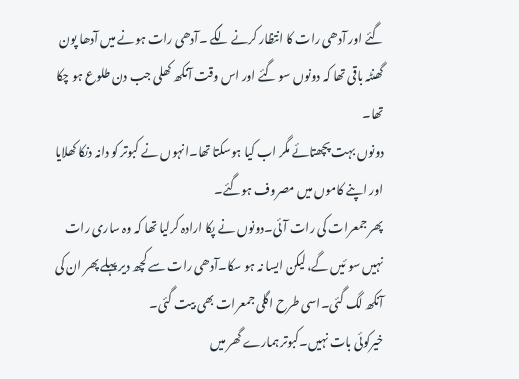گئے اور آدھی رات کا انتظار کرنے لگے ۔آدھی رات ہونے میں آدھا پون گھنٹہ باقی تھا کہ دونوں سو گئے اور اس وقت آنکھ کھلی جب دن طلوع ہو چکا تھا۔
دونوں بہت پچھتائے مگر اب کیا ہوسکتا تھا۔انہوں نے کبوتر کو دانہ دنکا کھلایا اور اپنے کاموں میں مصروف ہوگئے۔
پھر جمعرات کی رات آئی۔دونوں نے پکا ارادہ کرلیا تھا کہ وہ ساری رات نہیں سو ئیں گے،لیکن ایسا نہ ہو سکا۔آدھی رات سے کچھ دیر پہلے پھر ان کی آنکھ لگ گئی۔اسی طرح اگلی جمعرات بھی بیت گئی۔
خیرکوئی بات نہیں۔کبوتر ہمارے گھر میں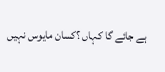ہے جائے گا کہاں ؟کسان مایوس نہیں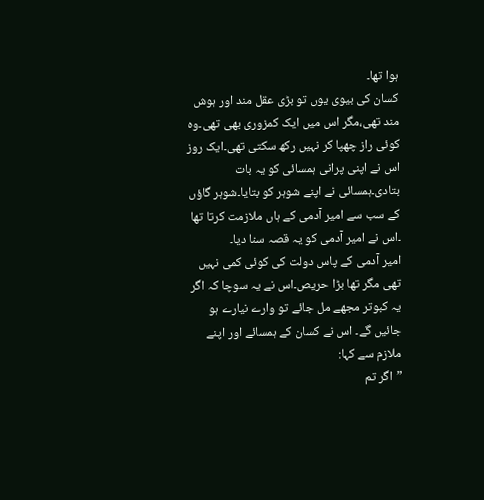ہوا تھا۔
کسان کی بیوی یوں تو بڑی عقل مند اور ہوش مند تھی،مگر اس میں ایک کمزوری بھی تھی۔وہ کوئی راز چھپا کر نہیں رکھ سکتی تھی۔ایک روز اس نے اپنی پرانی ہمسائی کو یہ بات بتادی۔ہمسائی نے اپنے شوہر کو بتایا۔شوہر گاؤں کے سب سے امیر آدمی کے ہاں ملازمت کرتا تھا ۔اس نے امیر آدمی کو یہ قصہ سنا دیا۔
امیر آدمی کے پاس دولت کی کوئی کمی نہیں تھی مگر تھا بڑا حریص۔اس نے یہ سوچا کہ اگر یہ کبوتر مجھے مل جائے تو وارے نیارے ہو جائیں گے۔ اس نے کسان کے ہمسائے اور اپنے ملازم سے کہا:
”اگر تم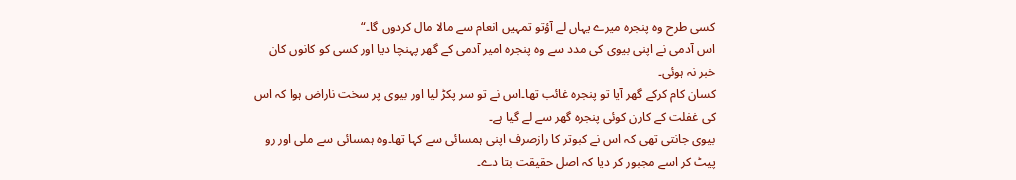کسی طرح وہ پنجرہ میرے یہاں لے آؤتو تمہیں انعام سے مالا مال کردوں گا۔“
اس آدمی نے اپنی بیوی کی مدد سے وہ پنجرہ امیر آدمی کے گھر پہنچا دیا اور کسی کو کانوں کان خبر نہ ہوئی۔
کسان کام کرکے گھر آیا تو پنجرہ غائب تھا۔اس نے تو سر پکڑ لیا اور بیوی پر سخت ناراض ہوا کہ اس کی غفلت کے کارن کوئی پنجرہ گھر سے لے گیا ہے۔
بیوی جانتی تھی کہ اس نے کبوتر کا رازصرف اپنی ہمسائی سے کہا تھا۔وہ ہمسائی سے ملی اور رو پیٹ کر اسے مجبور کر دیا کہ اصل حقیقت بتا دے۔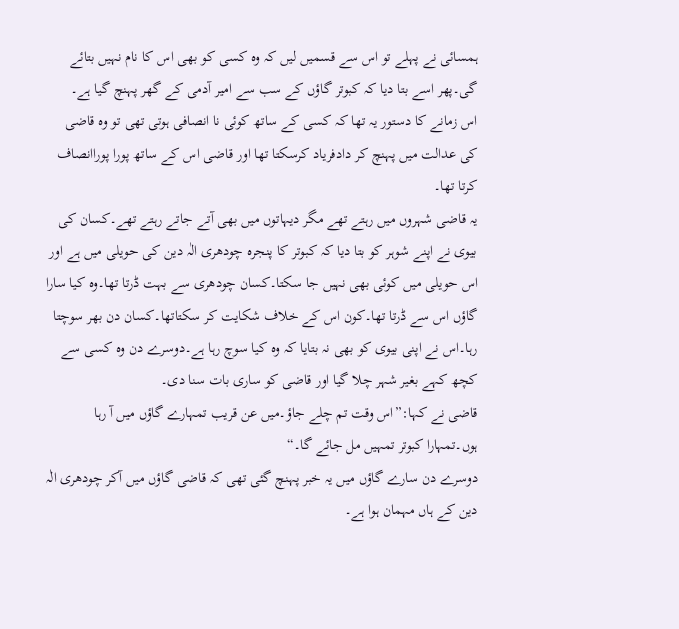ہمسائی نے پہلے تو اس سے قسمیں لیں کہ وہ کسی کو بھی اس کا نام نہیں بتائے گی۔پھر اسے بتا دیا کہ کبوتر گاؤں کے سب سے امیر آدمی کے گھر پہنچ گیا ہے۔
اس زمانے کا دستور یہ تھا کہ کسی کے ساتھ کوئی نا انصافی ہوتی تھی تو وہ قاضی کی عدالت میں پہنچ کر دادفریاد کرسکتا تھا اور قاضی اس کے ساتھ پورا پوراانصاف کرتا تھا۔
یہ قاضی شہروں میں رہتے تھے مگر دیہاتوں میں بھی آتے جاتے رہتے تھے۔کسان کی بیوی نے اپنے شوہر کو بتا دیا کہ کبوتر کا پنجرہ چودھری الٰہ دین کی حویلی میں ہے اور اس حویلی میں کوئی بھی نہیں جا سکتا۔کسان چودھری سے بہت ڈرتا تھا۔وہ کیا سارا گاؤں اس سے ڈرتا تھا۔کون اس کے خلاف شکایت کر سکتاتھا۔کسان دن بھر سوچتا رہا۔اس نے اپنی بیوی کو بھی نہ بتایا کہ وہ کیا سوچ رہا ہے۔دوسرے دن وہ کسی سے کچھ کہے بغیر شہر چلا گیا اور قاضی کو ساری بات سنا دی۔
قاضی نے کہا:”اس وقت تم چلے جاؤ۔میں عن قریب تمہارے گاؤں میں آ رہا ہوں۔تمہارا کبوتر تمہیں مل جائے گا۔“
دوسرے دن سارے گاؤں میں یہ خبر پہنچ گئی تھی کہ قاضی گاؤں میں آکر چودھری الٰہ دین کے ہاں مہمان ہوا ہے۔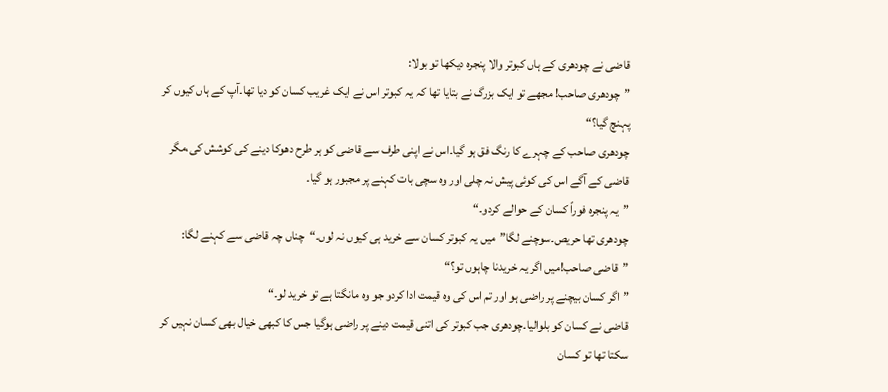قاضی نے چودھری کے ہاں کبوتر والا پنجرہ دیکھا تو بولا:
”چودھری صاحب! مجھے تو ایک بزرگ نے بتایا تھا کہ یہ کبوتر اس نے ایک غریب کسان کو دیا تھا۔آپ کے ہاں کیوں کر پہنچ گیا؟“
چودھری صاحب کے چہرے کا رنگ فق ہو گیا۔اس نے اپنی طرف سے قاضی کو ہر طرح دھوکا دینے کی کوشش کی،مگر قاضی کے آگے اس کی کوئی پیش نہ چلی اور وہ سچی بات کہنے پر مجبور ہو گیا۔
”یہ پنجرہ فوراً کسان کے حوالے کردو۔“
چودھری تھا حریص۔سوچنے لگا”میں یہ کبوتر کسان سے خرید ہی کیوں نہ لوں۔“چناں چہ قاضی سے کہنے لگا:
”قاضی صاحب!میں اگر یہ خریدنا چاہوں تو؟“
”اگر کسان بیچنے پر راضی ہو اور تم اس کی وہ قیمت ادا کردو جو وہ مانگتا ہے تو خرید لو۔“
قاضی نے کسان کو بلوالیا۔چودھری جب کبوتر کی اتنی قیمت دینے پر راضی ہوگیا جس کا کبھی خیال بھی کسان نہیں کر سکتا تھا تو کسان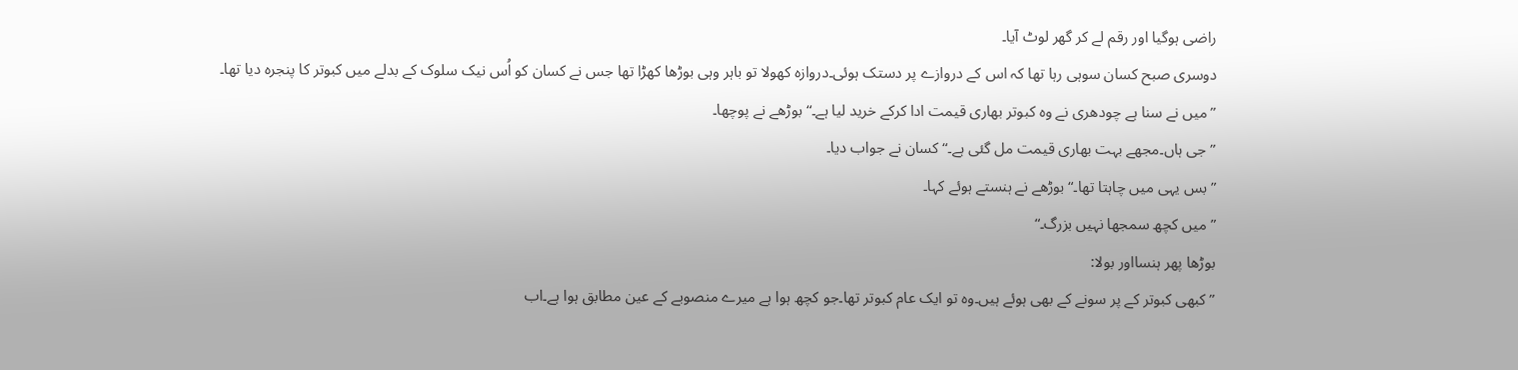راضی ہوگیا اور رقم لے کر گھر لوٹ آیا۔
دوسری صبح کسان سوہی رہا تھا کہ اس کے دروازے پر دستک ہوئی۔دروازہ کھولا تو باہر وہی بوڑھا کھڑا تھا جس نے کسان کو اُس نیک سلوک کے بدلے میں کبوتر کا پنجرہ دیا تھا۔
”میں نے سنا ہے چودھری نے وہ کبوتر بھاری قیمت ادا کرکے خرید لیا ہے۔“بوڑھے نے پوچھا۔
”جی ہاں۔مجھے بہت بھاری قیمت مل گئی ہے۔“کسان نے جواب دیا۔
”بس یہی میں چاہتا تھا۔“بوڑھے نے ہنستے ہوئے کہا۔
”میں کچھ سمجھا نہیں بزرگ۔“
بوڑھا پھر ہنسااور بولا:
”کبھی کبوتر کے پر سونے کے بھی ہوئے ہیں۔وہ تو ایک عام کبوتر تھا۔جو کچھ ہوا ہے میرے منصوبے کے عین مطابق ہوا ہے۔اب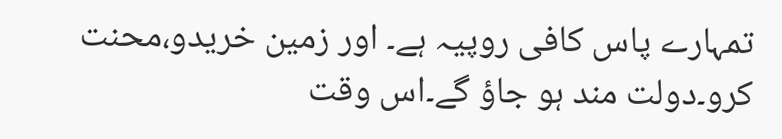تمہارے پاس کافی روپیہ ہے۔ اور زمین خریدو،محنت کرو۔دولت مند ہو جاؤ گے۔اس وقت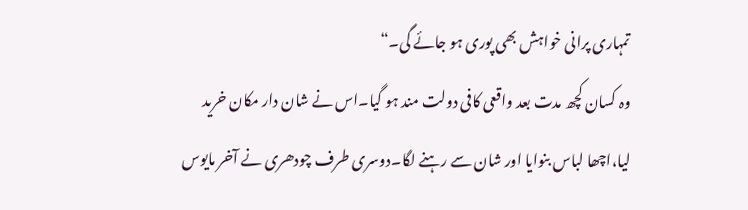تمہاری پرانی خواہش بھی پوری ہو جائے گی۔“
وہ کسان کچھ مدت بعد واقعی کافی دولت مند ہو گیا۔اس نے شان دار مکان خرید لیا،اچھا لباس بنوایا اور شان سے رہنے لگا۔دوسری طرف چودھری نے آخر مایوس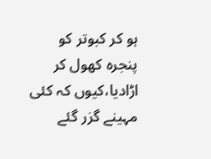ہو کر کبوتر کو پنجرہ کھول کر اڑادیا،کیوں کہ کئی مہینے گزر گئے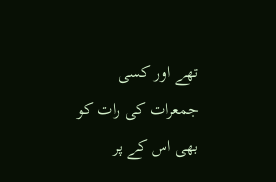تھے اور کسی جمعرات کی رات کو بھی اس کے پر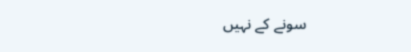سونے کے نہیں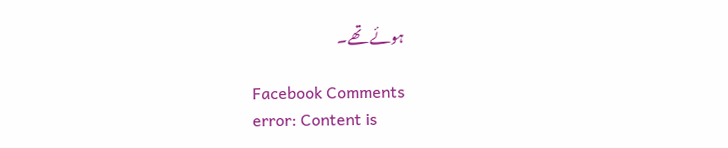ہوئے تھے۔

Facebook Comments
error: Content is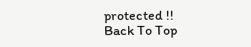protected !!
Back To Top